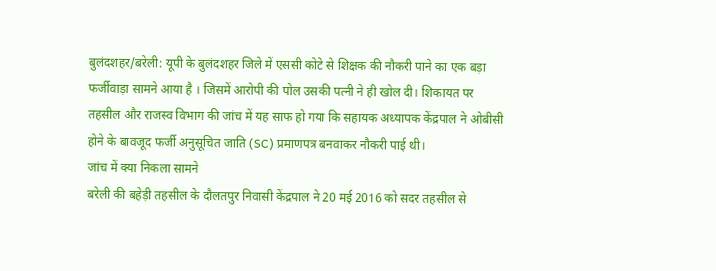बुलंदशहर/बरेली: यूपी के बुलंदशहर जिले में एससी कोटे से शिक्षक की नौकरी पाने का एक बड़ा फर्जीवाड़ा सामने आया है । जिसमें आरोपी की पोल उसकी पत्नी ने ही खोल दी। शिकायत पर तहसील और राजस्व विभाग की जांच में यह साफ हो गया कि सहायक अध्यापक केंद्रपाल ने ओबीसी होने के बावजूद फर्जी अनुसूचित जाति (SC) प्रमाणपत्र बनवाकर नौकरी पाई थी।
जांच में क्या निकला सामने
बरेली की बहेड़ी तहसील के दौलतपुर निवासी केंद्रपाल ने 20 मई 2016 को सदर तहसील से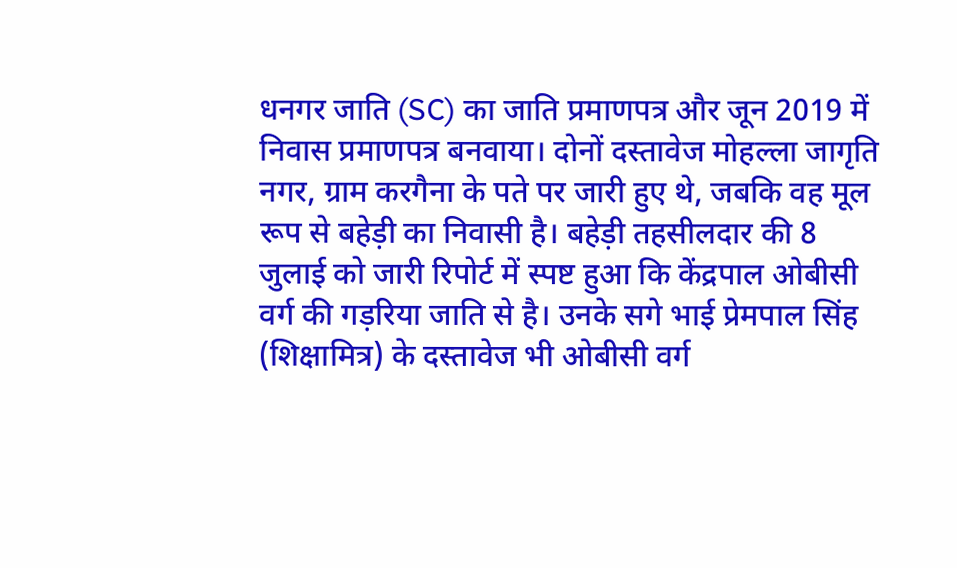धनगर जाति (SC) का जाति प्रमाणपत्र और जून 2019 में निवास प्रमाणपत्र बनवाया। दोनों दस्तावेज मोहल्ला जागृति नगर, ग्राम करगैना के पते पर जारी हुए थे, जबकि वह मूल रूप से बहेड़ी का निवासी है। बहेड़ी तहसीलदार की 8 जुलाई को जारी रिपोर्ट में स्पष्ट हुआ कि केंद्रपाल ओबीसी वर्ग की गड़रिया जाति से है। उनके सगे भाई प्रेमपाल सिंह (शिक्षामित्र) के दस्तावेज भी ओबीसी वर्ग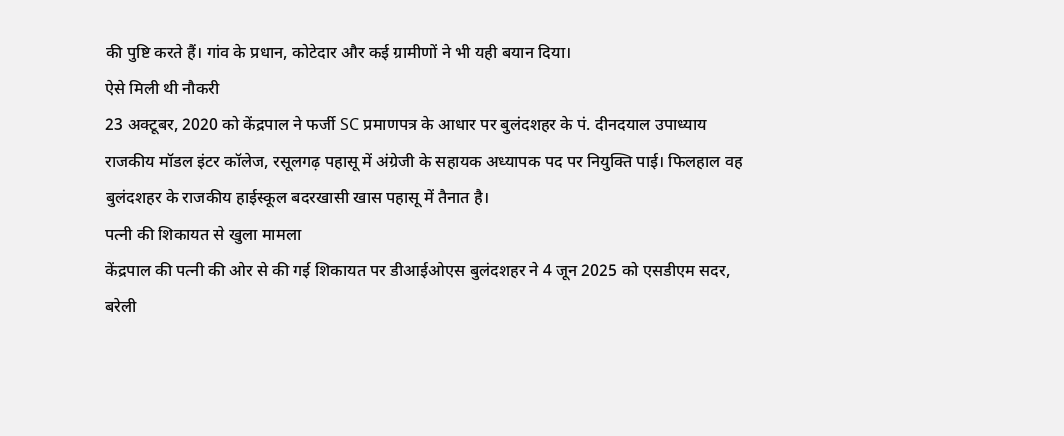की पुष्टि करते हैं। गांव के प्रधान, कोटेदार और कई ग्रामीणों ने भी यही बयान दिया।
ऐसे मिली थी नौकरी
23 अक्टूबर, 2020 को केंद्रपाल ने फर्जी SC प्रमाणपत्र के आधार पर बुलंदशहर के पं. दीनदयाल उपाध्याय राजकीय मॉडल इंटर कॉलेज, रसूलगढ़ पहासू में अंग्रेजी के सहायक अध्यापक पद पर नियुक्ति पाई। फिलहाल वह बुलंदशहर के राजकीय हाईस्कूल बदरखासी खास पहासू में तैनात है।
पत्नी की शिकायत से खुला मामला
केंद्रपाल की पत्नी की ओर से की गई शिकायत पर डीआईओएस बुलंदशहर ने 4 जून 2025 को एसडीएम सदर, बरेली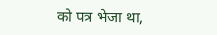को पत्र भेजा था,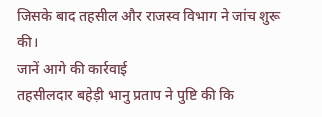जिसके बाद तहसील और राजस्व विभाग ने जांच शुरू की।
जानें आगे की कार्रवाई
तहसीलदार बहेड़ी भानु प्रताप ने पुष्टि की कि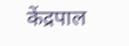केंद्रपाल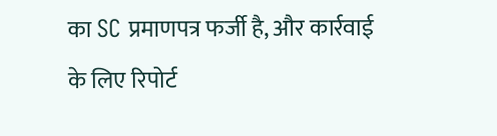का SC प्रमाणपत्र फर्जी है, और कार्रवाई के लिए रिपोर्ट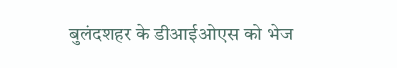बुलंदशहर के डीआईओएस को भेज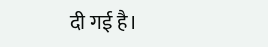दी गई है।